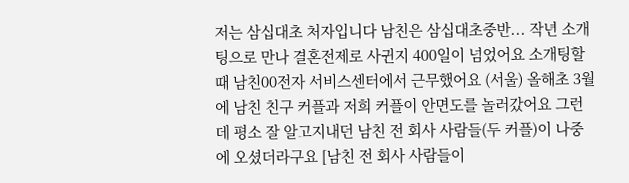저는 삼십대초 처자입니다 남친은 삼십대초중반... 작년 소개팅으로 만나 결혼전제로 사귄지 400일이 넘었어요 소개팅할때 남친00전자 서비스센터에서 근무했어요 (서울) 올해초 3월에 남친 친구 커플과 저희 커플이 안면도를 놀러갔어요 그런데 평소 잘 알고지내던 남친 전 회사 사람들(두 커플)이 나중에 오셨더라구요 [남친 전 회사 사람들이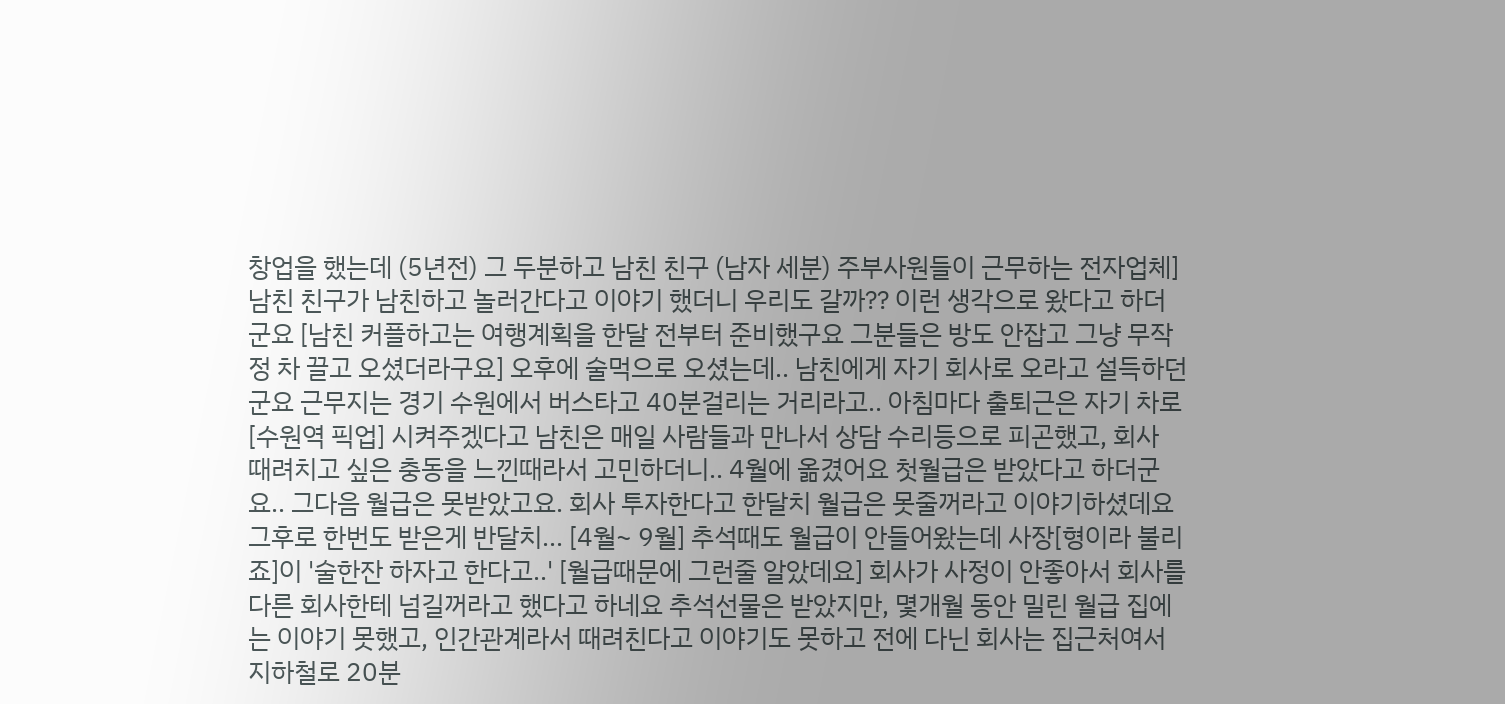창업을 했는데 (5년전) 그 두분하고 남친 친구 (남자 세분) 주부사원들이 근무하는 전자업체] 남친 친구가 남친하고 놀러간다고 이야기 했더니 우리도 갈까?? 이런 생각으로 왔다고 하더군요 [남친 커플하고는 여행계획을 한달 전부터 준비했구요 그분들은 방도 안잡고 그냥 무작정 차 끌고 오셨더라구요] 오후에 술먹으로 오셨는데.. 남친에게 자기 회사로 오라고 설득하던군요 근무지는 경기 수원에서 버스타고 40분걸리는 거리라고.. 아침마다 출퇴근은 자기 차로 [수원역 픽업] 시켜주겠다고 남친은 매일 사람들과 만나서 상담 수리등으로 피곤했고, 회사 때려치고 싶은 충동을 느낀때라서 고민하더니.. 4월에 옮겼어요 첫월급은 받았다고 하더군요.. 그다음 월급은 못받았고요. 회사 투자한다고 한달치 월급은 못줄꺼라고 이야기하셨데요 그후로 한번도 받은게 반달치... [4월~ 9월] 추석때도 월급이 안들어왔는데 사장[형이라 불리죠]이 '술한잔 하자고 한다고..' [월급때문에 그런줄 알았데요] 회사가 사정이 안좋아서 회사를 다른 회사한테 넘길꺼라고 했다고 하네요 추석선물은 받았지만, 몇개월 동안 밀린 월급 집에는 이야기 못했고, 인간관계라서 때려친다고 이야기도 못하고 전에 다닌 회사는 집근처여서 지하철로 20분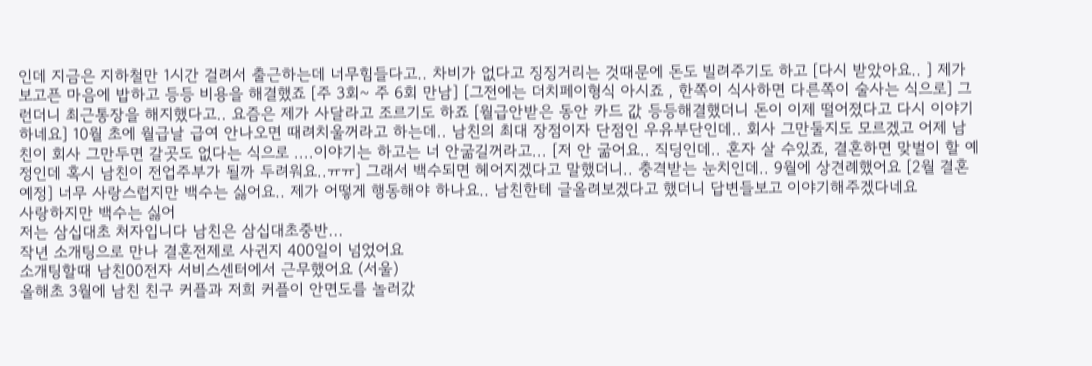인데 지금은 지하철만 1시간 걸려서 출근하는데 너무힘들다고.. 차비가 없다고 징징거리는 것때문에 돈도 빌려주기도 하고 [다시 받았아요.. ] 제가 보고픈 마음에 밥하고 등등 비용을 해결했죠 [주 3회~ 주 6회 만남] [그전에는 더치페이형식 아시죠 , 한쪽이 식사하면 다른쪽이 술사는 식으로] 그런더니 최근통장을 해지했다고.. 요즘은 제가 사달라고 조르기도 하죠 [월급안받은 동안 카드 값 등등해결했더니 돈이 이제 떨어졌다고 다시 이야기 하네요] 10월 초에 월급날 급여 안나오면 때려치울꺼라고 하는데.. 남친의 최대 장점이자 단점인 우유부단인데.. 회사 그만둘지도 모르겠고 어제 남친이 회사 그만두면 갈곳도 없다는 식으로 ....이야기는 하고는 너 안굶길꺼라고... [저 안 굶어요.. 직딩인데.. 혼자 살 수있죠, 결혼하면 맞벌이 할 예정인데 혹시 남친이 전업주부가 될까 두려워요..ㅠㅠ] 그래서 백수되면 헤어지겠다고 말했더니.. 충격받는 눈치인데.. 9월에 상견례했어요 [2월 결혼 예정] 너무 사랑스럽지만 백수는 싫어요.. 제가 어떻게 행동해야 하나요.. 남친한테 글올려보겠다고 했더니 답변들보고 이야기해주겠다네요
사랑하지만 백수는 싫어
저는 삼십대초 처자입니다 남친은 삼십대초중반...
작년 소개팅으로 만나 결혼전제로 사귄지 400일이 넘었어요
소개팅할때 남친00전자 서비스센터에서 근무했어요 (서울)
올해초 3월에 남친 친구 커플과 저희 커플이 안면도를 놀러갔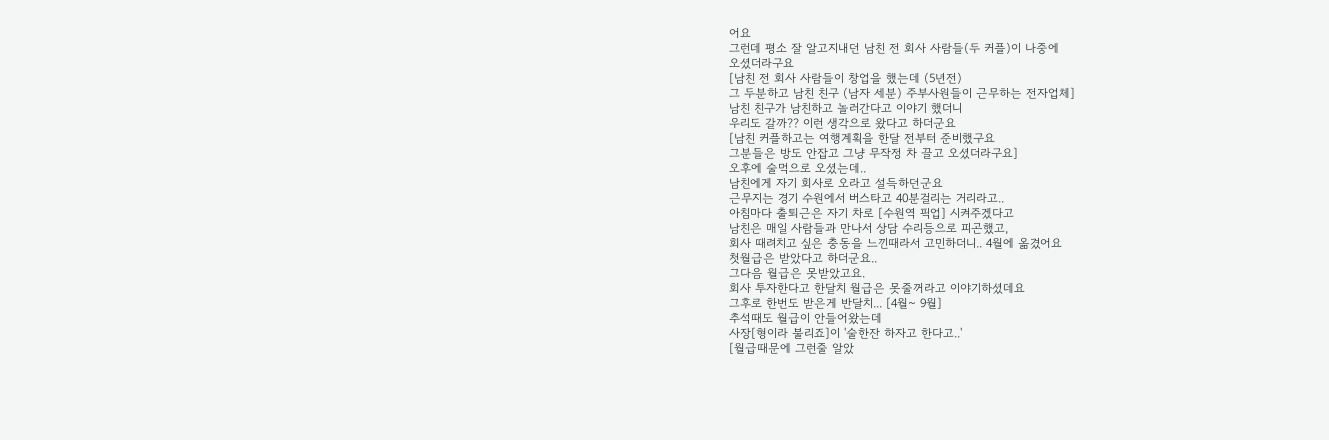어요
그런데 평소 잘 알고지내던 남친 전 회사 사람들(두 커플)이 나중에
오셨더라구요
[남친 전 회사 사람들이 창업을 했는데 (5년전)
그 두분하고 남친 친구 (남자 세분) 주부사원들이 근무하는 전자업체]
남친 친구가 남친하고 놀러간다고 이야기 했더니
우리도 갈까?? 이런 생각으로 왔다고 하더군요
[남친 커플하고는 여행계획을 한달 전부터 준비했구요
그분들은 방도 안잡고 그냥 무작정 차 끌고 오셨더라구요]
오후에 술먹으로 오셨는데..
남친에게 자기 회사로 오라고 설득하던군요
근무지는 경기 수원에서 버스타고 40분걸리는 거리라고..
아침마다 출퇴근은 자기 차로 [수원역 픽업] 시켜주겠다고
남친은 매일 사람들과 만나서 상담 수리등으로 피곤했고,
회사 때려치고 싶은 충동을 느낀때라서 고민하더니.. 4월에 옮겼어요
첫월급은 받았다고 하더군요..
그다음 월급은 못받았고요.
회사 투자한다고 한달치 월급은 못줄꺼라고 이야기하셨데요
그후로 한번도 받은게 반달치... [4월~ 9월]
추석때도 월급이 안들어왔는데
사장[형이라 불리죠]이 '술한잔 하자고 한다고..'
[월급때문에 그런줄 알았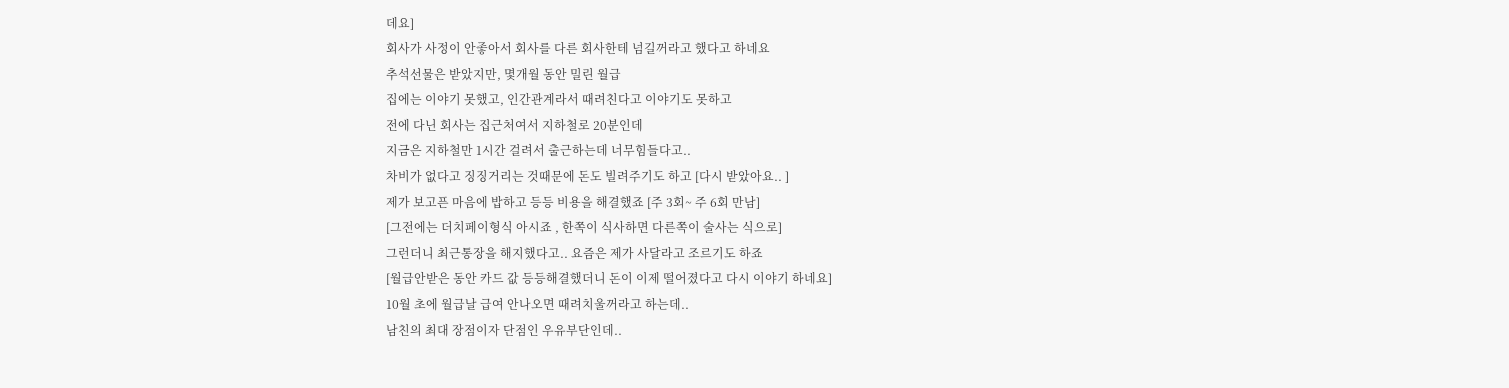데요]
회사가 사정이 안좋아서 회사를 다른 회사한테 넘길꺼라고 했다고 하네요
추석선물은 받았지만, 몇개월 동안 밀린 월급
집에는 이야기 못했고, 인간관계라서 때려친다고 이야기도 못하고
전에 다닌 회사는 집근처여서 지하철로 20분인데
지금은 지하철만 1시간 걸려서 출근하는데 너무힘들다고..
차비가 없다고 징징거리는 것때문에 돈도 빌려주기도 하고 [다시 받았아요.. ]
제가 보고픈 마음에 밥하고 등등 비용을 해결했죠 [주 3회~ 주 6회 만남]
[그전에는 더치페이형식 아시죠 , 한쪽이 식사하면 다른쪽이 술사는 식으로]
그런더니 최근통장을 해지했다고.. 요즘은 제가 사달라고 조르기도 하죠
[월급안받은 동안 카드 값 등등해결했더니 돈이 이제 떨어졌다고 다시 이야기 하네요]
10월 초에 월급날 급여 안나오면 때려치울꺼라고 하는데..
남친의 최대 장점이자 단점인 우유부단인데..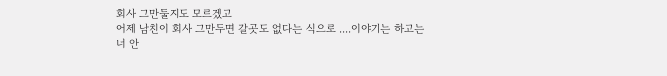회사 그만둘지도 모르겠고
어제 남친이 회사 그만두면 갈곳도 없다는 식으로 ....이야기는 하고는
너 안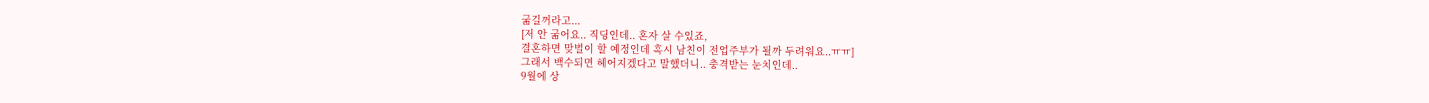굶길꺼라고...
[저 안 굶어요.. 직딩인데.. 혼자 살 수있죠,
결혼하면 맞벌이 할 예정인데 혹시 남친이 전업주부가 될까 두려워요..ㅠㅠ]
그래서 백수되면 헤어지겠다고 말했더니.. 충격받는 눈치인데..
9월에 상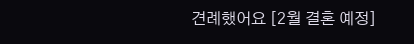견례했어요 [2월 결혼 예정]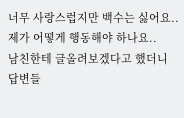너무 사랑스럽지만 백수는 싫어요..
제가 어떻게 행동해야 하나요..
남친한테 글올려보겠다고 했더니 답변들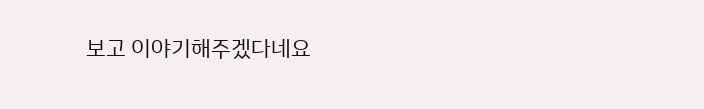보고 이야기해주겠다네요